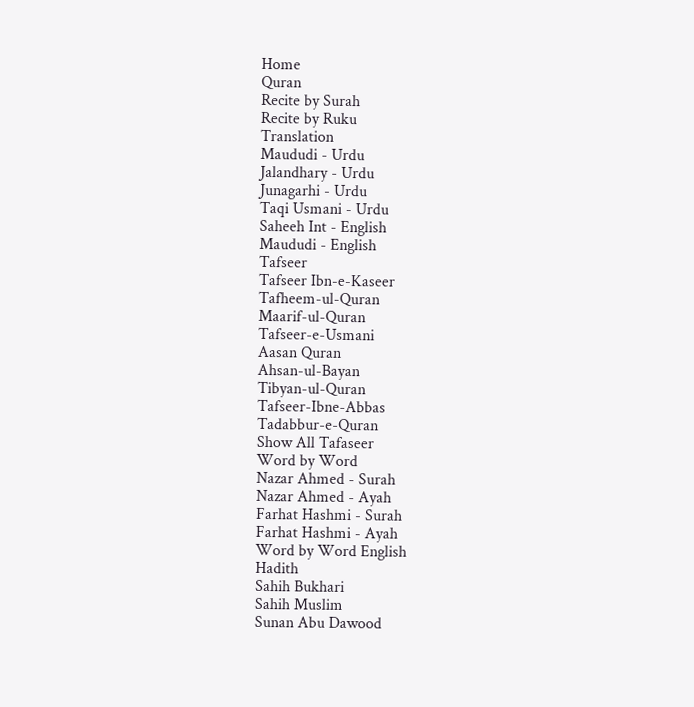Home
Quran
Recite by Surah
Recite by Ruku
Translation
Maududi - Urdu
Jalandhary - Urdu
Junagarhi - Urdu
Taqi Usmani - Urdu
Saheeh Int - English
Maududi - English
Tafseer
Tafseer Ibn-e-Kaseer
Tafheem-ul-Quran
Maarif-ul-Quran
Tafseer-e-Usmani
Aasan Quran
Ahsan-ul-Bayan
Tibyan-ul-Quran
Tafseer-Ibne-Abbas
Tadabbur-e-Quran
Show All Tafaseer
Word by Word
Nazar Ahmed - Surah
Nazar Ahmed - Ayah
Farhat Hashmi - Surah
Farhat Hashmi - Ayah
Word by Word English
Hadith
Sahih Bukhari
Sahih Muslim
Sunan Abu Dawood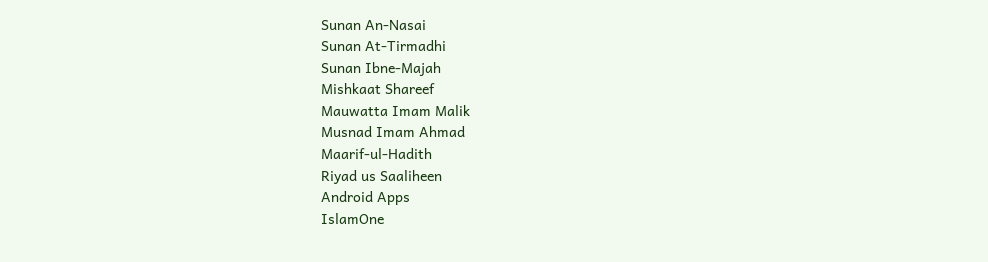Sunan An-Nasai
Sunan At-Tirmadhi
Sunan Ibne-Majah
Mishkaat Shareef
Mauwatta Imam Malik
Musnad Imam Ahmad
Maarif-ul-Hadith
Riyad us Saaliheen
Android Apps
IslamOne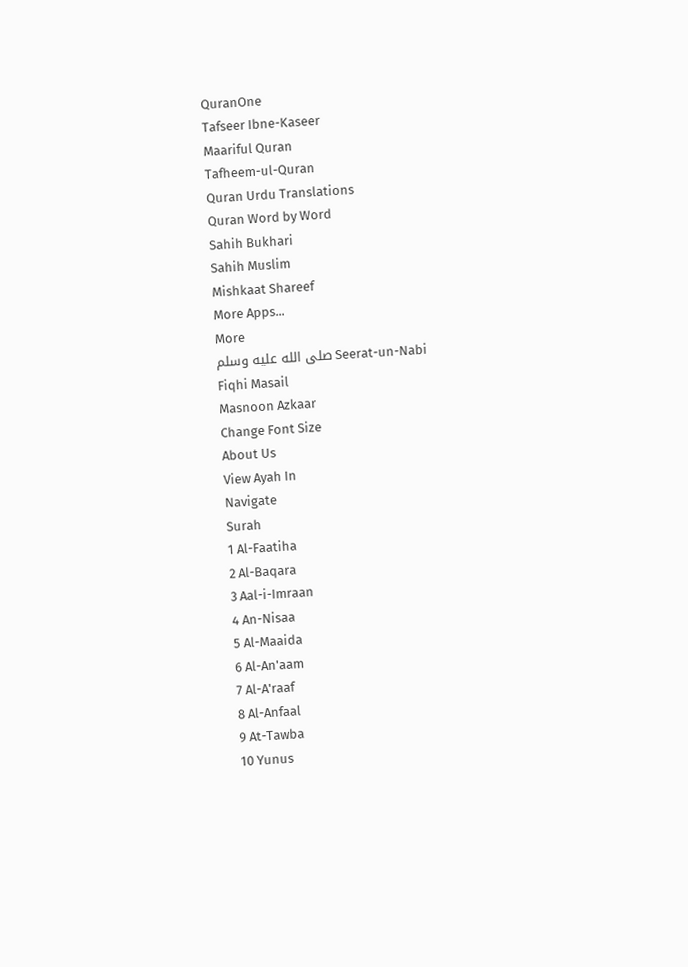QuranOne
Tafseer Ibne-Kaseer
Maariful Quran
Tafheem-ul-Quran
Quran Urdu Translations
Quran Word by Word
Sahih Bukhari
Sahih Muslim
Mishkaat Shareef
More Apps...
More
Seerat-un-Nabi صلى الله عليه وسلم
Fiqhi Masail
Masnoon Azkaar
Change Font Size
About Us
View Ayah In
Navigate
Surah
1 Al-Faatiha
2 Al-Baqara
3 Aal-i-Imraan
4 An-Nisaa
5 Al-Maaida
6 Al-An'aam
7 Al-A'raaf
8 Al-Anfaal
9 At-Tawba
10 Yunus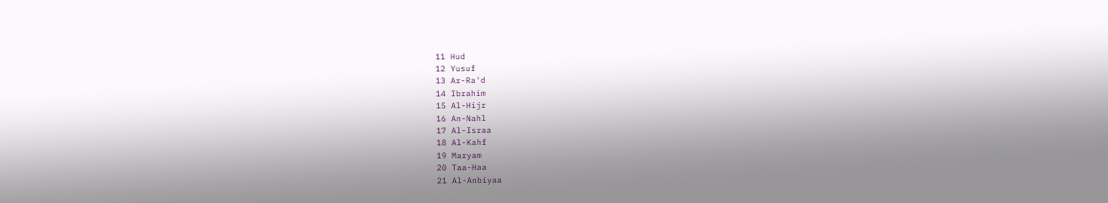11 Hud
12 Yusuf
13 Ar-Ra'd
14 Ibrahim
15 Al-Hijr
16 An-Nahl
17 Al-Israa
18 Al-Kahf
19 Maryam
20 Taa-Haa
21 Al-Anbiyaa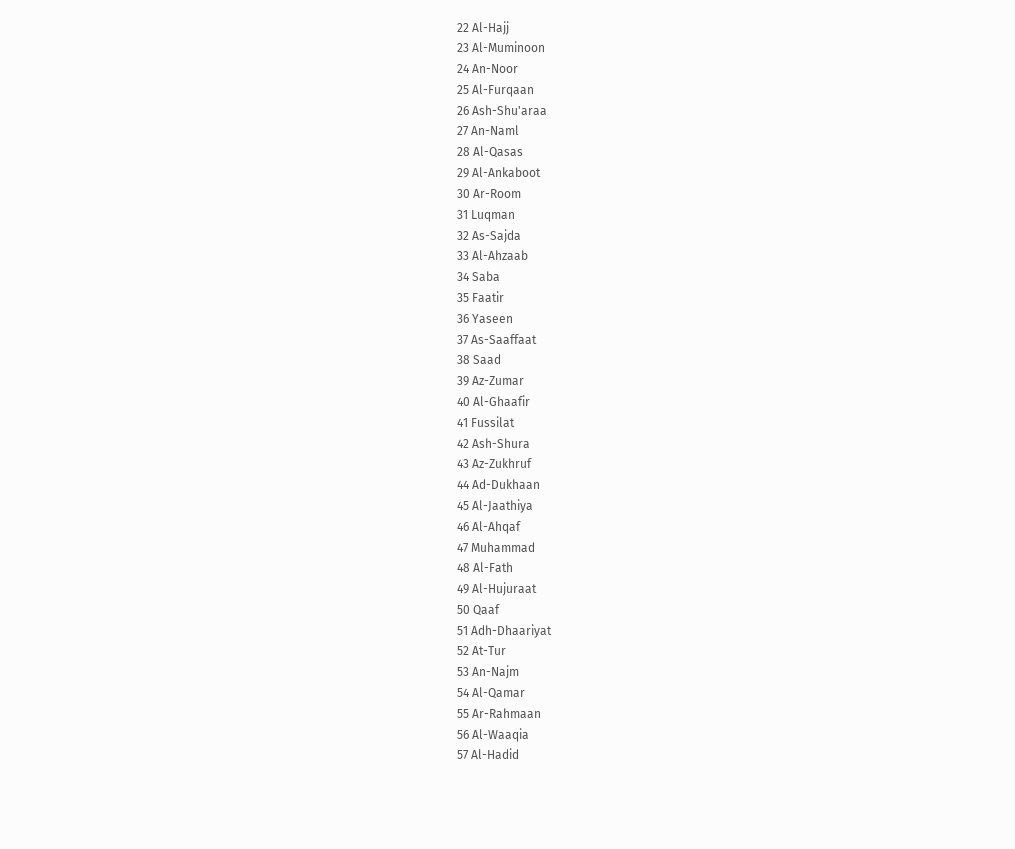22 Al-Hajj
23 Al-Muminoon
24 An-Noor
25 Al-Furqaan
26 Ash-Shu'araa
27 An-Naml
28 Al-Qasas
29 Al-Ankaboot
30 Ar-Room
31 Luqman
32 As-Sajda
33 Al-Ahzaab
34 Saba
35 Faatir
36 Yaseen
37 As-Saaffaat
38 Saad
39 Az-Zumar
40 Al-Ghaafir
41 Fussilat
42 Ash-Shura
43 Az-Zukhruf
44 Ad-Dukhaan
45 Al-Jaathiya
46 Al-Ahqaf
47 Muhammad
48 Al-Fath
49 Al-Hujuraat
50 Qaaf
51 Adh-Dhaariyat
52 At-Tur
53 An-Najm
54 Al-Qamar
55 Ar-Rahmaan
56 Al-Waaqia
57 Al-Hadid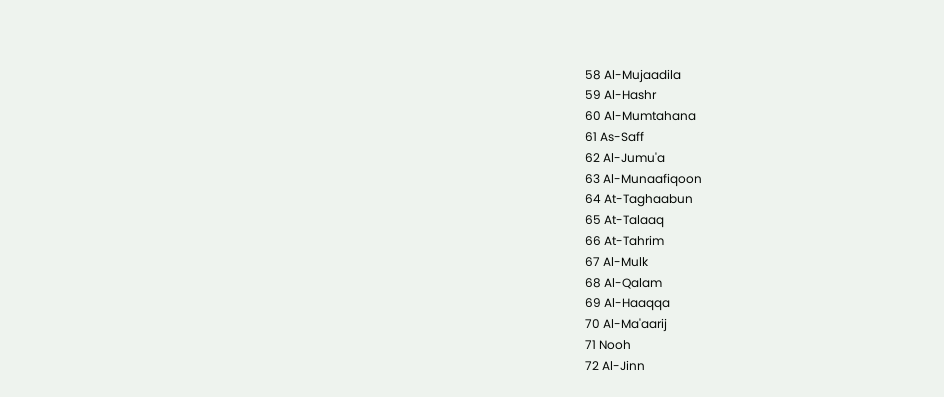58 Al-Mujaadila
59 Al-Hashr
60 Al-Mumtahana
61 As-Saff
62 Al-Jumu'a
63 Al-Munaafiqoon
64 At-Taghaabun
65 At-Talaaq
66 At-Tahrim
67 Al-Mulk
68 Al-Qalam
69 Al-Haaqqa
70 Al-Ma'aarij
71 Nooh
72 Al-Jinn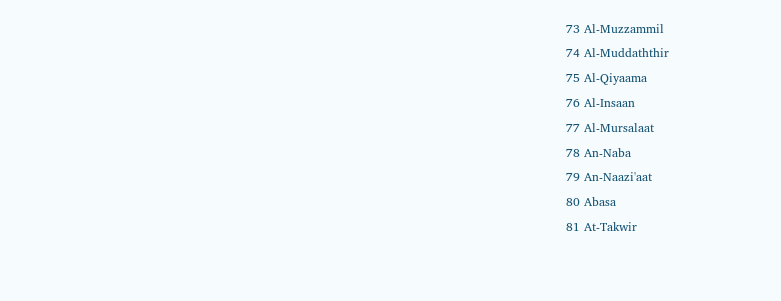73 Al-Muzzammil
74 Al-Muddaththir
75 Al-Qiyaama
76 Al-Insaan
77 Al-Mursalaat
78 An-Naba
79 An-Naazi'aat
80 Abasa
81 At-Takwir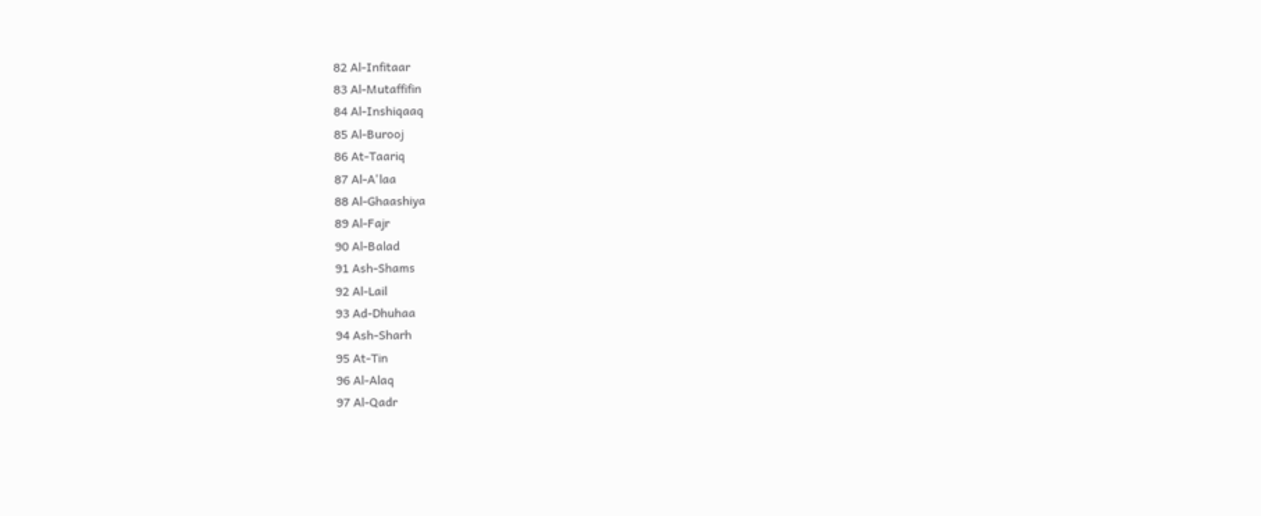82 Al-Infitaar
83 Al-Mutaffifin
84 Al-Inshiqaaq
85 Al-Burooj
86 At-Taariq
87 Al-A'laa
88 Al-Ghaashiya
89 Al-Fajr
90 Al-Balad
91 Ash-Shams
92 Al-Lail
93 Ad-Dhuhaa
94 Ash-Sharh
95 At-Tin
96 Al-Alaq
97 Al-Qadr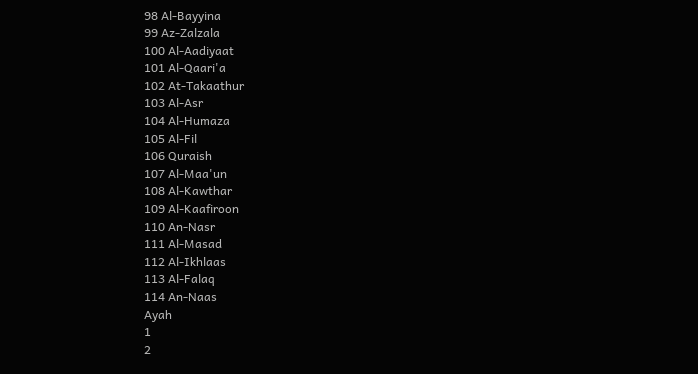98 Al-Bayyina
99 Az-Zalzala
100 Al-Aadiyaat
101 Al-Qaari'a
102 At-Takaathur
103 Al-Asr
104 Al-Humaza
105 Al-Fil
106 Quraish
107 Al-Maa'un
108 Al-Kawthar
109 Al-Kaafiroon
110 An-Nasr
111 Al-Masad
112 Al-Ikhlaas
113 Al-Falaq
114 An-Naas
Ayah
1
2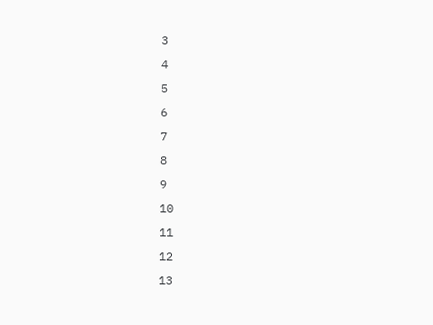3
4
5
6
7
8
9
10
11
12
13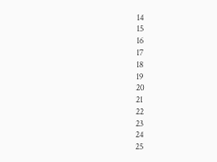14
15
16
17
18
19
20
21
22
23
24
25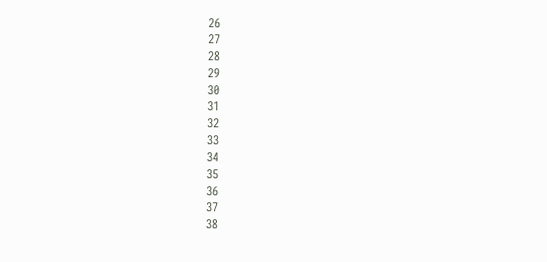26
27
28
29
30
31
32
33
34
35
36
37
38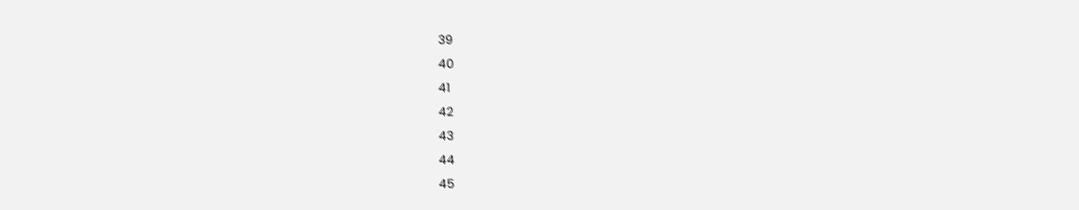39
40
41
42
43
44
45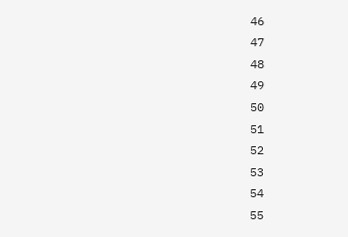46
47
48
49
50
51
52
53
54
55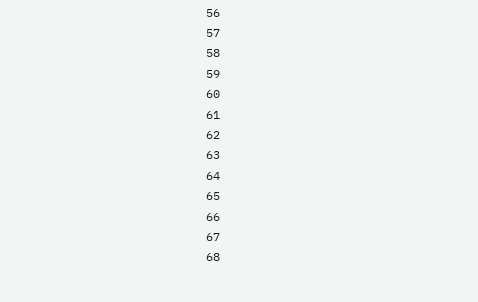56
57
58
59
60
61
62
63
64
65
66
67
68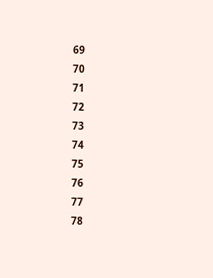69
70
71
72
73
74
75
76
77
78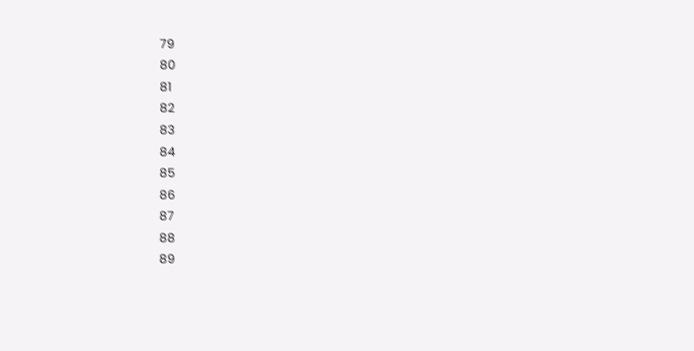79
80
81
82
83
84
85
86
87
88
89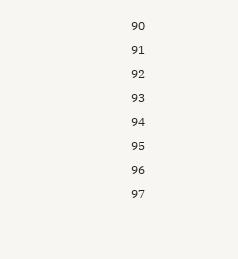90
91
92
93
94
95
96
97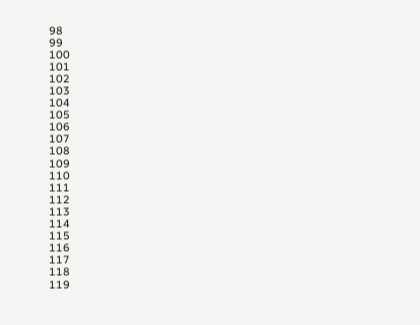98
99
100
101
102
103
104
105
106
107
108
109
110
111
112
113
114
115
116
117
118
119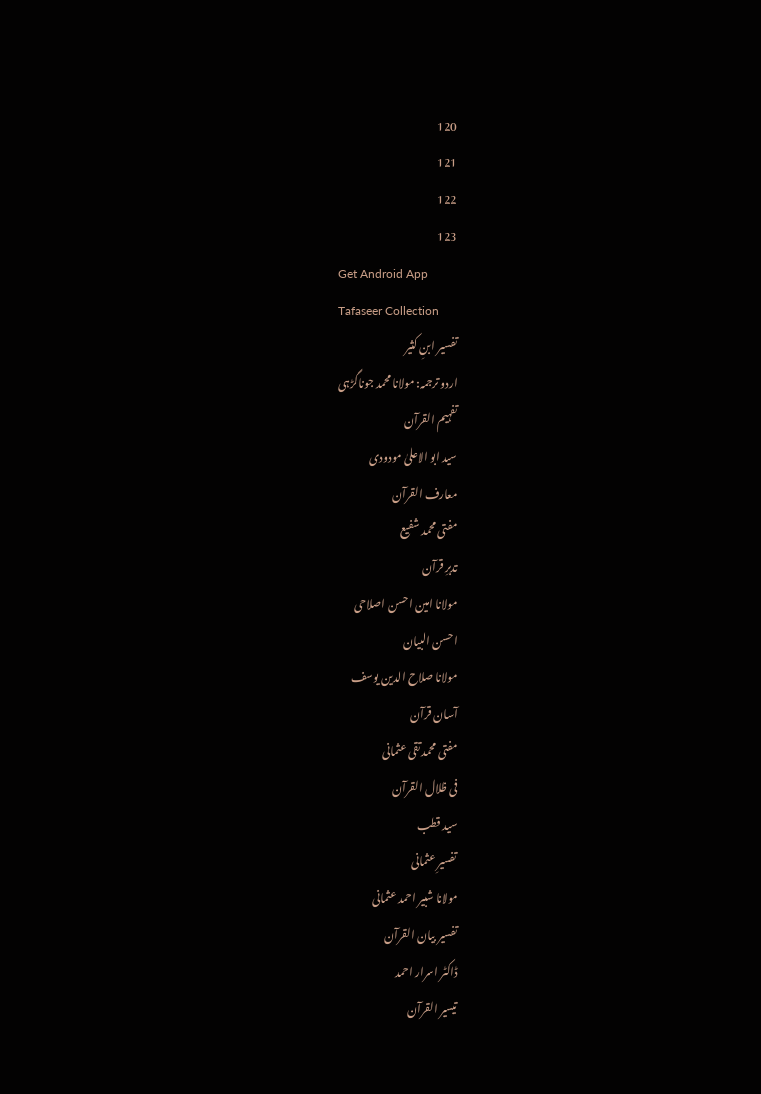120
121
122
123
Get Android App
Tafaseer Collection
تفسیر ابنِ کثیر
اردو ترجمہ: مولانا محمد جوناگڑہی
تفہیم القرآن
سید ابو الاعلیٰ مودودی
معارف القرآن
مفتی محمد شفیع
تدبرِ قرآن
مولانا امین احسن اصلاحی
احسن البیان
مولانا صلاح الدین یوسف
آسان قرآن
مفتی محمد تقی عثمانی
فی ظلال القرآن
سید قطب
تفسیرِ عثمانی
مولانا شبیر احمد عثمانی
تفسیر بیان القرآن
ڈاکٹر اسرار احمد
تیسیر القرآن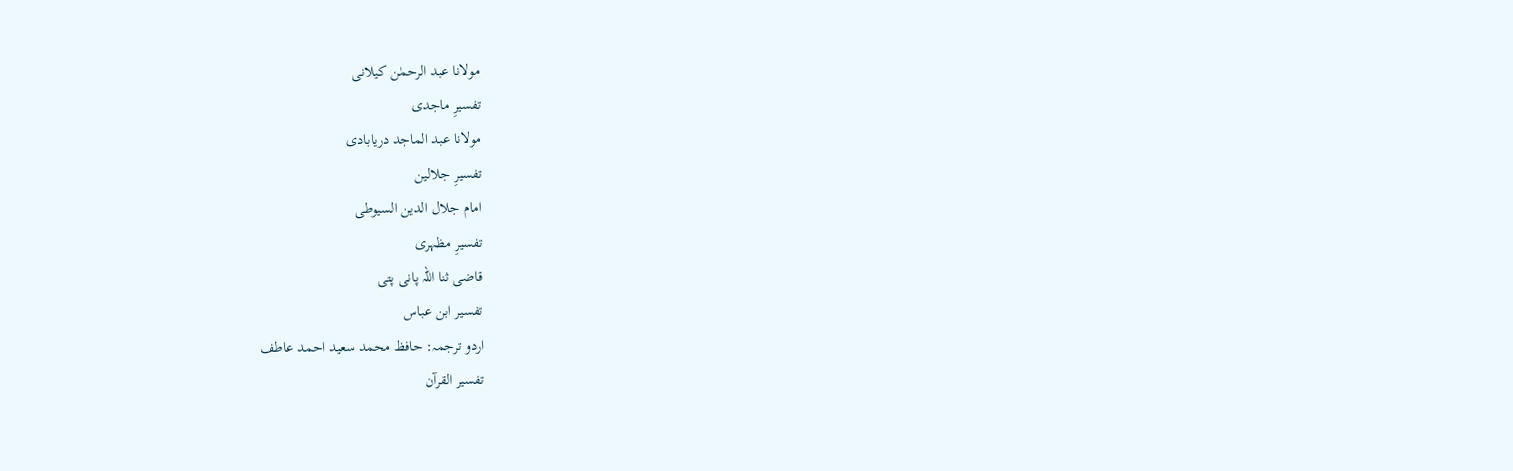مولانا عبد الرحمٰن کیلانی
تفسیرِ ماجدی
مولانا عبد الماجد دریابادی
تفسیرِ جلالین
امام جلال الدین السیوطی
تفسیرِ مظہری
قاضی ثنا اللہ پانی پتی
تفسیر ابن عباس
اردو ترجمہ: حافظ محمد سعید احمد عاطف
تفسیر القرآن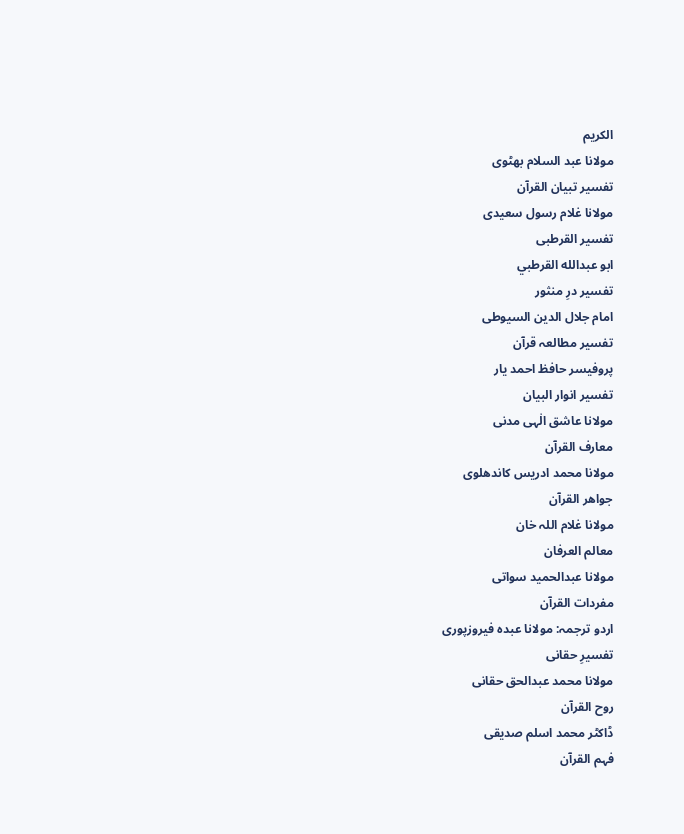الکریم
مولانا عبد السلام بھٹوی
تفسیر تبیان القرآن
مولانا غلام رسول سعیدی
تفسیر القرطبی
ابو عبدالله القرطبي
تفسیر درِ منثور
امام جلال الدین السیوطی
تفسیر مطالعہ قرآن
پروفیسر حافظ احمد یار
تفسیر انوار البیان
مولانا عاشق الٰہی مدنی
معارف القرآن
مولانا محمد ادریس کاندھلوی
جواھر القرآن
مولانا غلام اللہ خان
معالم العرفان
مولانا عبدالحمید سواتی
مفردات القرآن
اردو ترجمہ: مولانا عبدہ فیروزپوری
تفسیرِ حقانی
مولانا محمد عبدالحق حقانی
روح القرآن
ڈاکٹر محمد اسلم صدیقی
فہم القرآن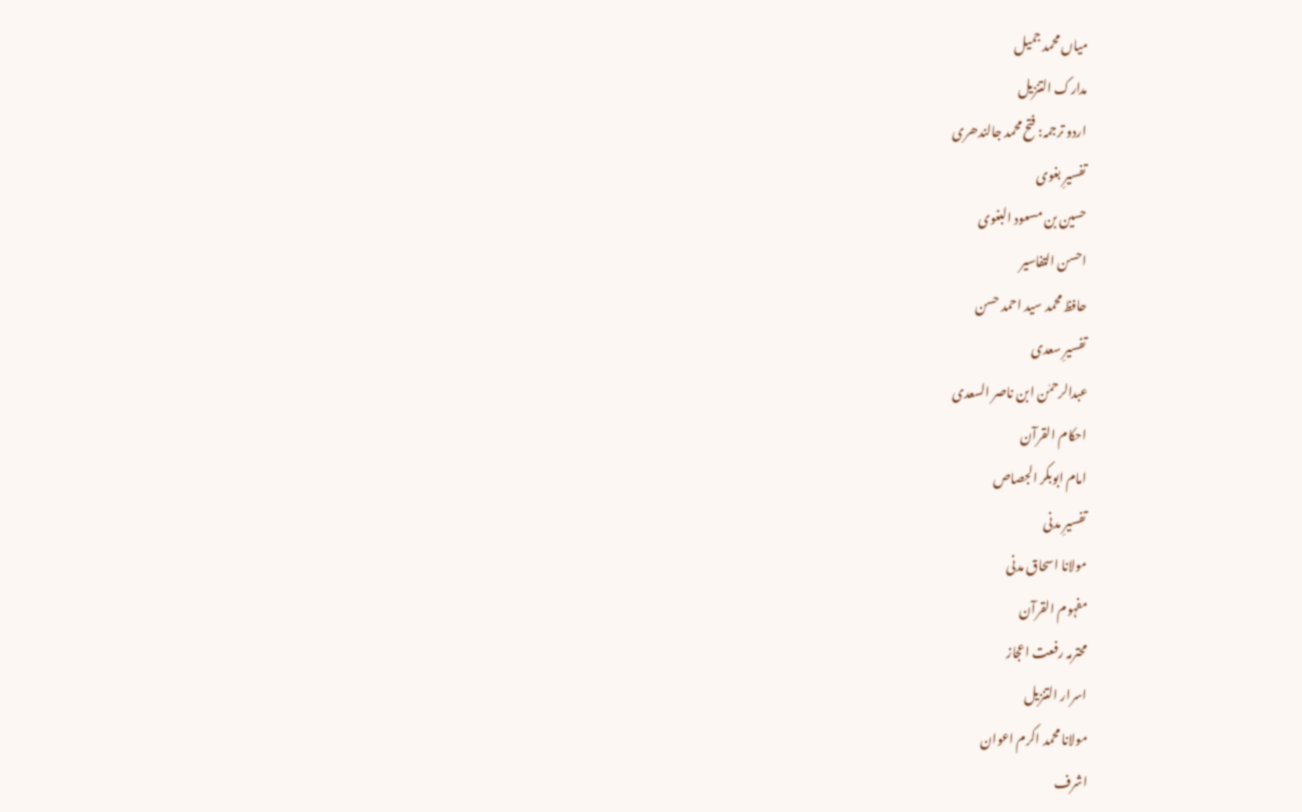میاں محمد جمیل
مدارک التنزیل
اردو ترجمہ: فتح محمد جالندھری
تفسیرِ بغوی
حسین بن مسعود البغوی
احسن التفاسیر
حافظ محمد سید احمد حسن
تفسیرِ سعدی
عبدالرحمٰن ابن ناصر السعدی
احکام القرآن
امام ابوبکر الجصاص
تفسیرِ مدنی
مولانا اسحاق مدنی
مفہوم القرآن
محترمہ رفعت اعجاز
اسرار التنزیل
مولانا محمد اکرم اعوان
اشرف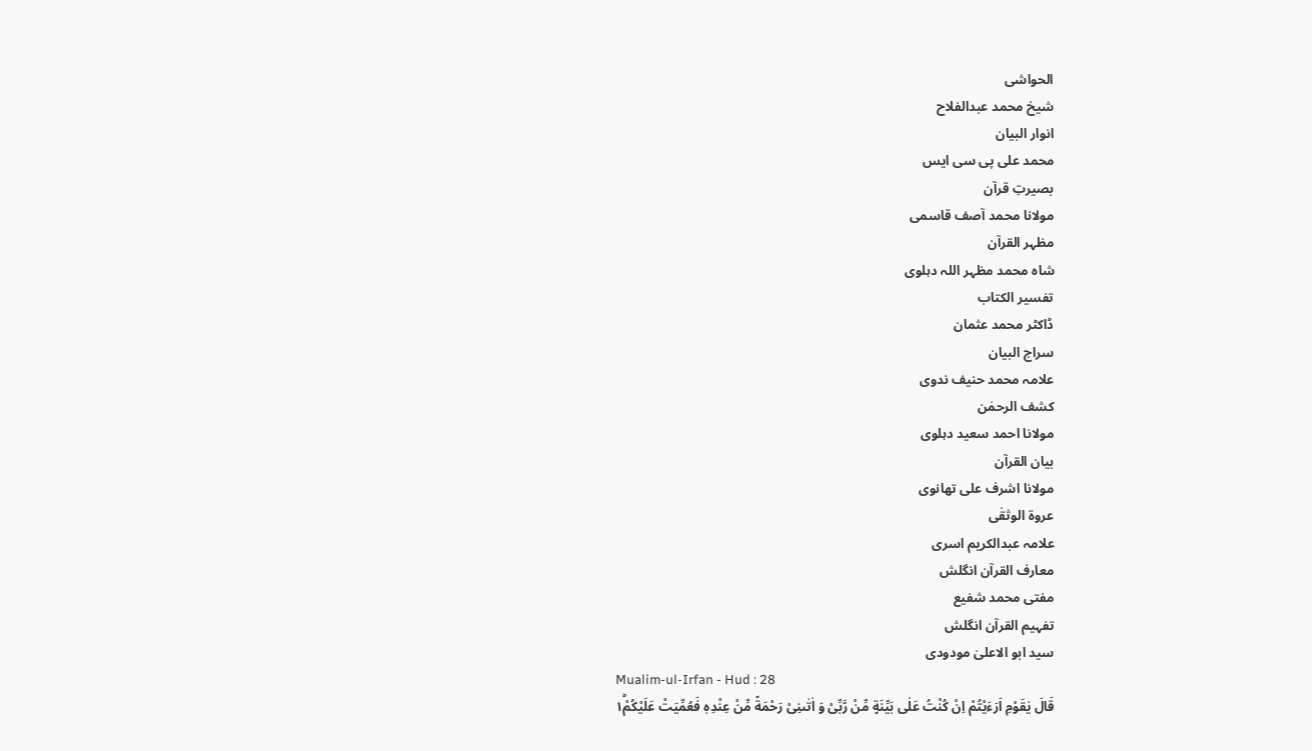الحواشی
شیخ محمد عبدالفلاح
انوار البیان
محمد علی پی سی ایس
بصیرتِ قرآن
مولانا محمد آصف قاسمی
مظہر القرآن
شاہ محمد مظہر اللہ دہلوی
تفسیر الکتاب
ڈاکٹر محمد عثمان
سراج البیان
علامہ محمد حنیف ندوی
کشف الرحمٰن
مولانا احمد سعید دہلوی
بیان القرآن
مولانا اشرف علی تھانوی
عروۃ الوثقٰی
علامہ عبدالکریم اسری
معارف القرآن انگلش
مفتی محمد شفیع
تفہیم القرآن انگلش
سید ابو الاعلیٰ مودودی
Mualim-ul-Irfan - Hud : 28
قَالَ یٰقَوْمِ اَرَءَیْتُمْ اِنْ كُنْتُ عَلٰى بَیِّنَةٍ مِّنْ رَّبِّیْ وَ اٰتٰىنِیْ رَحْمَةً مِّنْ عِنْدِهٖ فَعُمِّیَتْ عَلَیْكُمْ١ؕ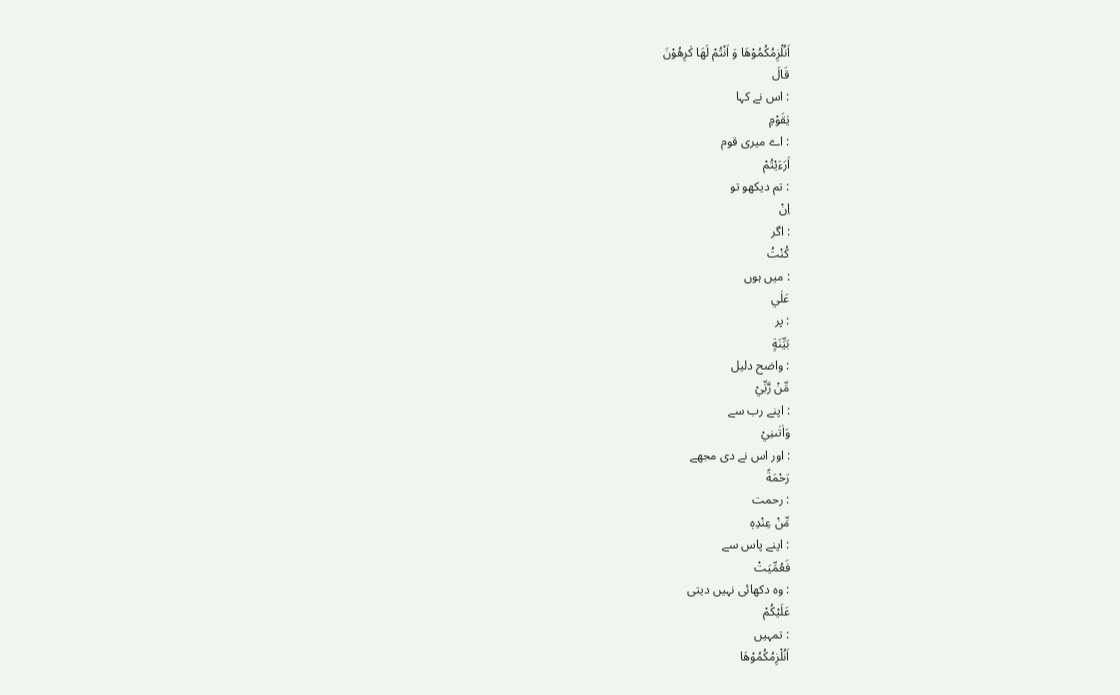اَنُلْزِمُكُمُوْهَا وَ اَنْتُمْ لَهَا كٰرِهُوْنَ
قَالَ
: اس نے کہا
يٰقَوْمِ
: اے میری قوم
اَرَءَيْتُمْ
: تم دیکھو تو
اِنْ
: اگر
كُنْتُ
: میں ہوں
عَلٰي
: پر
بَيِّنَةٍ
: واضح دلیل
مِّنْ رَّبِّيْ
: اپنے رب سے
وَاٰتٰىنِيْ
: اور اس نے دی مجھے
رَحْمَةً
: رحمت
مِّنْ عِنْدِهٖ
: اپنے پاس سے
فَعُمِّيَتْ
: وہ دکھائی نہیں دیتی
عَلَيْكُمْ
: تمہیں
اَنُلْزِمُكُمُوْهَا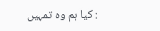: کیا ہم وہ تمہیں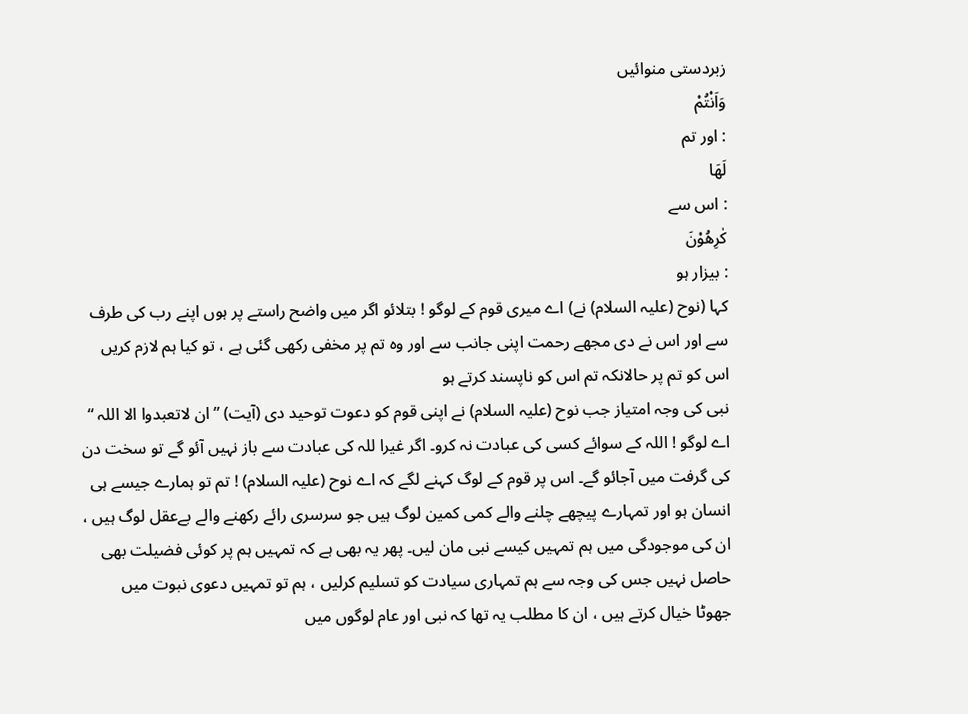زبردستی منوائیں
وَاَنْتُمْ
: اور تم
لَهَا
: اس سے
كٰرِهُوْنَ
: بیزار ہو
کہا (نوح (علیہ السلام) نے) اے میری قوم کے لوگو ! بتلائو اگر میں واضح راستے پر ہوں اپنے رب کی طرف سے اور اس نے دی مجھے رحمت اپنی جانب سے اور وہ تم پر مخفی رکھی گئی ہے ، تو کیا ہم لازم کریں اس کو تم پر حالانکہ تم اس کو ناپسند کرتے ہو
نبی کی وجہ امتیاز جب نوح (علیہ السلام) نے اپنی قوم کو دعوت توحید دی (آیت) ” ان لاتعبدوا الا اللہ “ اے لوگو ! اللہ کے سوائے کسی کی عبادت نہ کرو۔ اگر غیرا للہ کی عبادت سے باز نہیں آئو گے تو سخت دن کی گرفت میں آجائو گے۔ اس پر قوم کے لوگ کہنے لگے کہ اے نوح (علیہ السلام) ! تم تو ہمارے جیسے ہی انسان ہو اور تمہارے پیچھے چلنے والے کمی کمین لوگ ہیں جو سرسری رائے رکھنے والے بےعقل لوگ ہیں ، ان کی موجودگی میں ہم تمہیں کیسے نبی مان لیں۔ پھر یہ بھی ہے کہ تمہیں ہم پر کوئی فضیلت بھی حاصل نہیں جس کی وجہ سے ہم تمہاری سیادت کو تسلیم کرلیں ، ہم تو تمہیں دعوی نبوت میں جھوٹا خیال کرتے ہیں ، ان کا مطلب یہ تھا کہ نبی اور عام لوگوں میں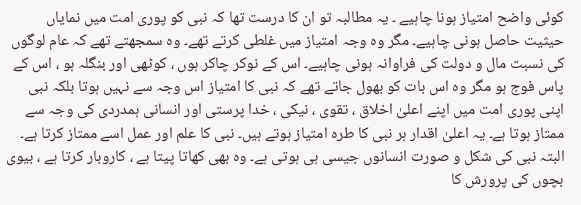کوئی واضح امتیاز ہونا چاہیے ۔ یہ مطالبہ تو ان کا درست تھا کہ نبی کو پوری امت میں نمایاں حیثیت حاصل ہونی چاہیے۔ مگر وہ وجہ امتیاز میں غلطی کرتے تھے۔ وہ سمجھتے تھے کہ عام لوگوں کی نسبت مال و دولت کی فراوانہ ہونی چاہیے۔ اس کے نوکر چاکر ہوں ، کوٹھی اور بنگلہ ہو ، اس کے پاس فوج ہو مگر وہ اس بات کو بھول جاتے تھے کہ نبی کا امتیاز اس وجہ سے نہیں ہوتا بلکہ نبی اپنی پوری امت میں اپنے اعلیٰ اخلاق ، تقوی ، نیکی ، خدا پرستی اور انسانی ہمدردی کی وجہ سے ممتاز ہوتا ہے۔ یہ اعلیٰ اقدار ہر نبی کا طرہ امتیاز ہوتے ہیں۔ نبی کا علم اور عمل اسے ممتاز کرتا ہے۔ البتہ نبی کی شکل و صورت انسانوں جیسی ہی ہوتی ہے۔ وہ بھی کھاتا پیتا ہے ، کاروبار کرتا ہے ، بیوی بچوں کی پرورش کا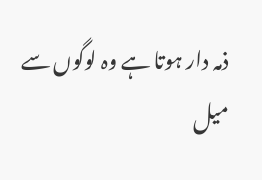ذمہ دار ہوتا ہے وہ لوگوں سے میل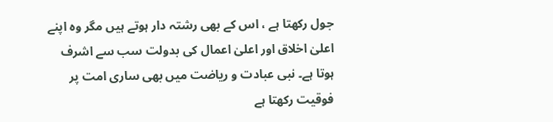جول رکھتا ہے ، اس کے بھی رشتہ دار ہوتے ہیں مگر وہ اپنے اعلیٰ اخلاق اور اعلیٰ اعمال کی بدولت سب سے اشرف ہوتا ہے۔ نبی عبادت و ریاضت میں بھی ساری امت پر فوقیت رکھتا ہے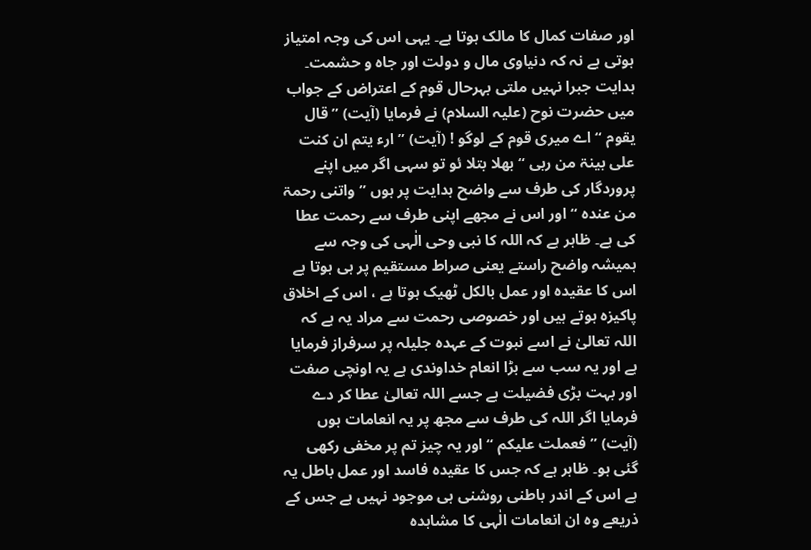اور صفات کمال کا مالک ہوتا ہے۔ یہی اس کی وجہ امتیاز ہوتی ہے نہ کہ دنیاوی مال و دولت اور جاہ و حشمت۔ ہدایت جبرا نہیں ملتی بہرحال قوم کے اعتراض کے جواب میں حضرت نوح (علیہ السلام) نے فرمایا (آیت) ” قال یقوم “ اے میری قوم کے لوگو ! (آیت) ” ارء یتم ان کنت علی بینۃ من ربی “ بھلا بتلا ئو تو سہی اگر میں اپنے پروردگار کی طرف سے واضح ہدایت پر ہوں ” واتنی رحمۃ من عندہ “ اور اس نے مجھے اپنی طرف سے رحمت عطا کی ہے۔ ظاہر ہے کہ اللہ کا نبی وحی الٰہی کی وجہ سے ہمیشہ واضح راستے یعنی صراط مستقیم پر ہی ہوتا ہے اس کا عقیدہ اور عمل بالکل ٹھیک ہوتا ہے ، اس کے اخلاق پاکیزہ ہوتے ہیں اور خصوصی رحمت سے مراد یہ ہے کہ اللہ تعالیٰ نے اسے نبوت کے عہدہ جلیلہ پر سرفراز فرمایا ہے اور یہ سب سے بڑا انعام خداوندی ہے یہ اونچی صفت اور بہت بڑی فضیلت ہے جسے اللہ تعالیٰ عطا کر دے فرمایا اگر اللہ کی طرف سے مجھ پر یہ انعامات ہوں (آیت) ” فعملت علیکم “ اور یہ چیز تم پر مخفی رکھی گئی ہو۔ ظاہر ہے کہ جس کا عقیدہ فاسد اور عمل باطل یہ ہے اس کے اندر باطنی روشنی ہی موجود نہیں ہے جس کے ذریعے وہ ان انعامات الٰہی کا مشاہدہ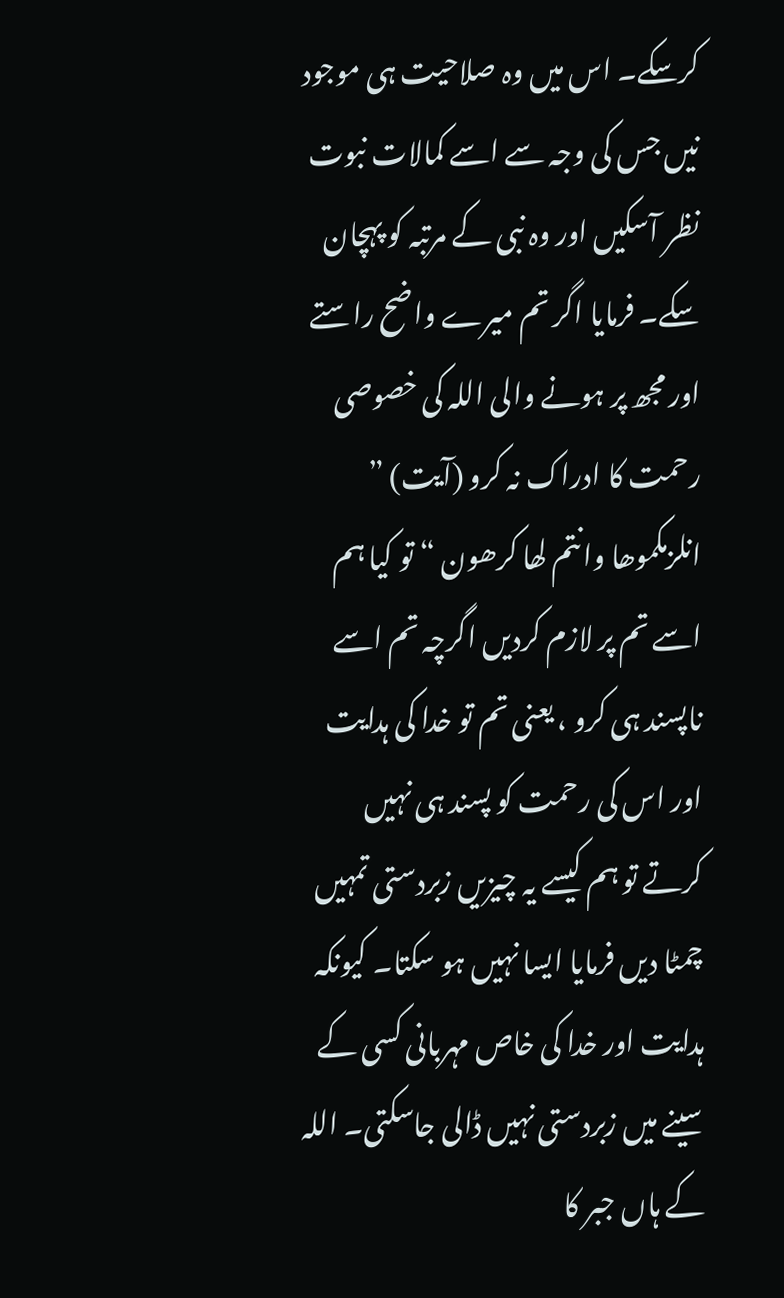کرسکے۔ اس میں وہ صلاحیت ہی موجود نیں جس کی وجہ سے اسے کمالات نبوت نظر آسکیں اور وہ نبی کے مرتبہ کو پہچان سکے۔ فرمایا اگر تم میرے واضح راستے اور مجھ پر ہونے والی اللہ کی خصوصی رحمت کا ادراک نہ کرو (آیت) ” انلزمکموھا وانتم لھا کرھون “ تو کیا ہم اسے تم پر لازم کردیں اگرچہ تم اسے ناپسند ہی کرو ، یعنی تم تو خدا کی ہدایت اور اس کی رحمت کو پسند ہی نہیں کرتے تو ہم کیسے یہ چیزیں زبردستی تمہیں چمٹا دیں فرمایا ایسا نہیں ہو سکتا۔ کیونکہ ہدایت اور خدا کی خاص مہربانی کسی کے سینے میں زبردستی نہیں ڈالی جاسکتی۔ اللہ کے ہاں جبر کا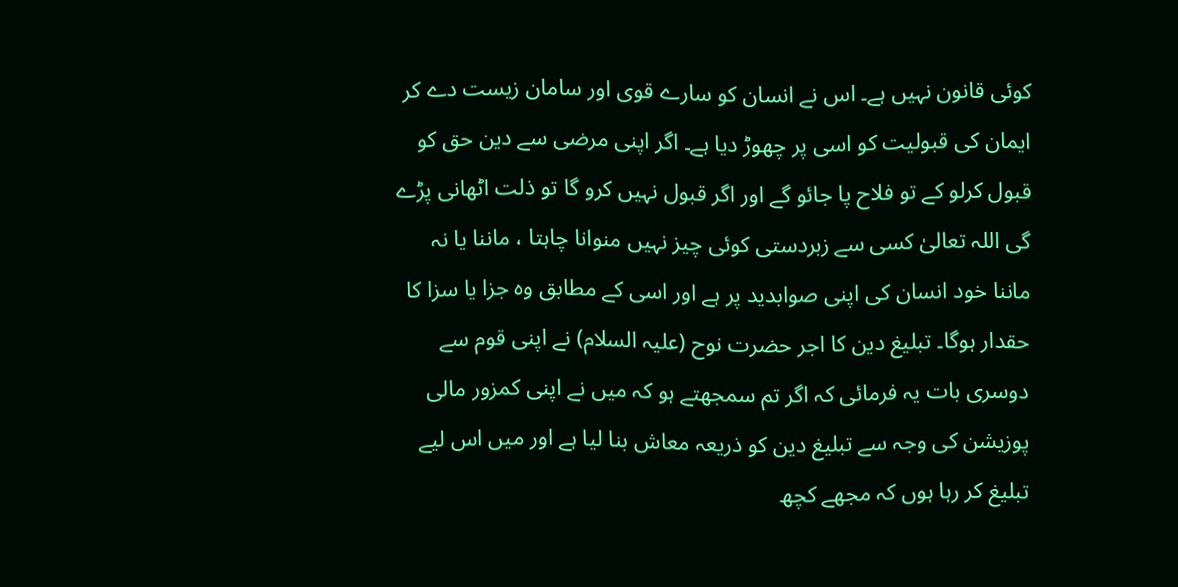کوئی قانون نہیں ہے۔ اس نے انسان کو سارے قوی اور سامان زیست دے کر ایمان کی قبولیت کو اسی پر چھوڑ دیا ہے۔ اگر اپنی مرضی سے دین حق کو قبول کرلو کے تو فلاح پا جائو گے اور اگر قبول نہیں کرو گا تو ذلت اٹھانی پڑے گی اللہ تعالیٰ کسی سے زبردستی کوئی چیز نہیں منوانا چاہتا ، ماننا یا نہ ماننا خود انسان کی اپنی صوابدید پر ہے اور اسی کے مطابق وہ جزا یا سزا کا حقدار ہوگا۔ تبلیغ دین کا اجر حضرت نوح (علیہ السلام) نے اپنی قوم سے دوسری بات یہ فرمائی کہ اگر تم سمجھتے ہو کہ میں نے اپنی کمزور مالی پوزیشن کی وجہ سے تبلیغ دین کو ذریعہ معاش بنا لیا ہے اور میں اس لیے تبلیغ کر رہا ہوں کہ مجھے کچھ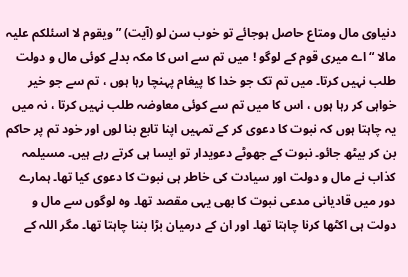دنیاوی مال ومتاع حاصل ہوجائے تو خوب سن لو (آیت) ” ویقوم لا اسئلکم علیہ مالا “ اے میری قوم کے لوگو ! میں تم سے اس کا مکہ بدلے کوئی مال و دولت طلب نہیں کرتا۔ میں تم تک جو خدا کا پیغام پہنچا رہا ہوں ، تم سے جو خیر خواہی کر رہا ہوں ، اس کا میں تم سے کوئی معاوضہ طلب نہیں کرتا ، نہ میں یہ چاہتا ہوں کہ نبوت کا دعوی کر کے تمہیں اپنا تابع بنا لوں اور خود تم پر حاکم بن کر بیٹھ جائو۔ نبوت کے جھوٹے دعویدار تو ایسا ہی کرتے رہے ہیں۔ مسیلمہ کذاب نے مال و دولت اور سیادت کی خاطر ہی نبوت کا دعوی کیا تھا۔ ہمارے دور میں قادیانی مدعی نبوت کا بھی یہی مقصد تھا۔ وہ لوگوں سے مال و دولت ہی اکٹھا کرنا چاہتا تھا۔ اور ان کے درمیان بڑا بننا چاہتا تھا۔ مگر اللہ کے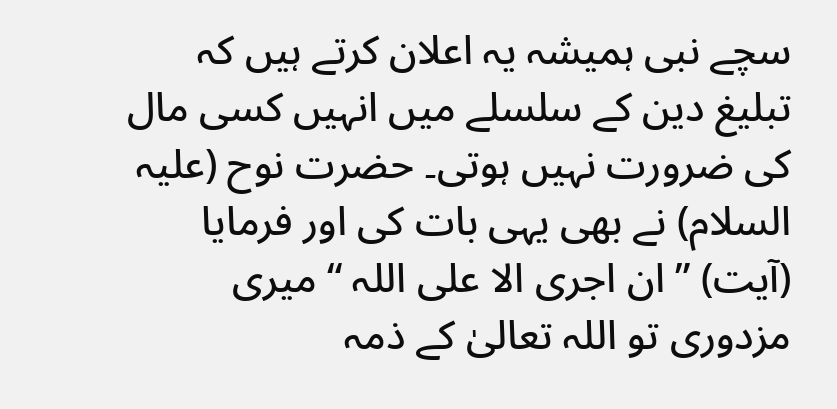سچے نبی ہمیشہ یہ اعلان کرتے ہیں کہ تبلیغ دین کے سلسلے میں انہیں کسی مال کی ضرورت نہیں ہوتی۔ حضرت نوح (علیہ السلام) نے بھی یہی بات کی اور فرمایا (آیت) ” ان اجری الا علی اللہ “ میری مزدوری تو اللہ تعالیٰ کے ذمہ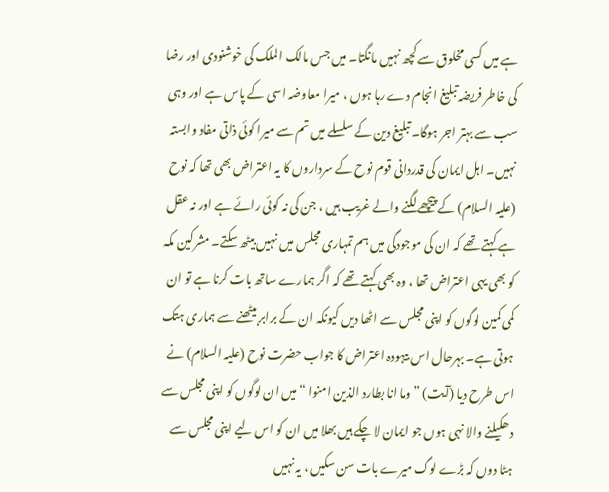ہے میں کسی مخلوق سے کچھ نہیں مانگتا۔ میں جس مالک الملک کی خوشنودی اور رضا کی خاطر فریضہ تبلیغ انجام دے رہا ہوں ، میرا معاوضہ اسی کے پاس ہے اور وہی سب سے بہتر اجر ہوگا۔ تبلیغ دین کے سلسلے میں تم سے میرا کوئی ذاتی مفاد وابستہ نہیں۔ اہل ایمان کی قدردانی قوم نوح کے سرداروں کا یہ اعتراض بھی تھا کہ نوح (علیہ السلام) کے پیچھے لگنے والے غریب ہیں ، جن کی نہ کوئی رائے ہے اور نہ عقل ہے کہتے تھے کہ ان کی موجودگی میں ہم تمہاری مجلس میں نہیں بیٹھ سکتے۔ مشرکین مکہ کو بھی یہی اعتراض تھا ، وہ بھی کہتے تھے کہ اگر ہمارے ساتھ بات کرنا ہے تو ان کمی کمین لوگوں کو اپنی مجلس سے اٹھا دیں کیونکہ ان کے برابر بیٹھنے سے ہماری ہتک ہوتی ہے۔ بہرحال اس بیہودہ اعتراض کا جواب حضرت نوح (علیہ السلام) نے اس طرح دیا (آیت) ” وما انا بطارد الذین امنوا “ میں ان لوگوں کو اپنی مجلس سے دھکیلنے والا نہی ہوں جو ایمان لا چکے ہیں بھلا میں ان کو اس لیے اپنی مجلس سے ہٹا دوں کہ بڑے لوگ میرے بات سن سکیں ، یہ نہیں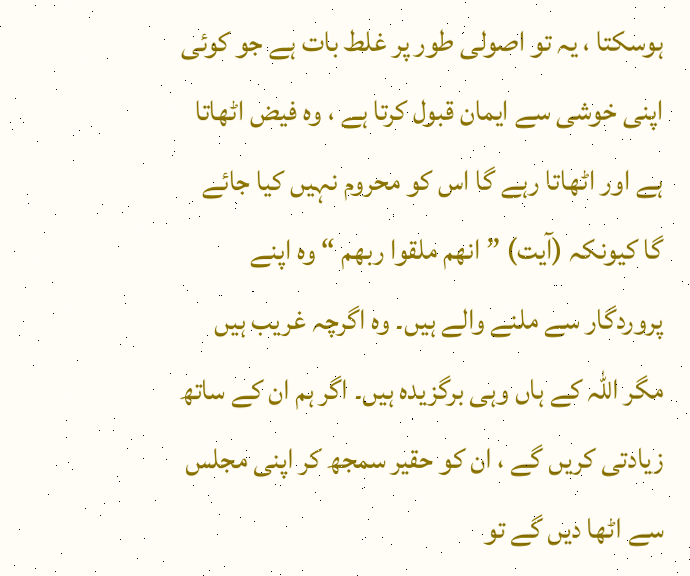ہوسکتا ، یہ تو اصولی طور پر غلط بات ہے جو کوئی اپنی خوشی سے ایمان قبول کرتا ہے ، وہ فیض اٹھاتا ہے اور اٹھاتا رہے گا اس کو محروم نہیں کیا جائے گا کیونکہ (آیت) ” انھم ملقوا ربھم “ وہ اپنے پروردگار سے ملنے والے ہیں۔ وہ اگرچہ غریب ہیں مگر اللہ کے ہاں وہی برگزیدہ ہیں۔ اگر ہم ان کے ساتھ زیادتی کریں گے ، ان کو حقیر سمجھ کر اپنی مجلس سے اٹھا دیں گے تو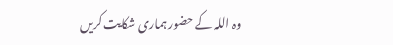وہ اللہ کے حضور ہماری شکایت کریں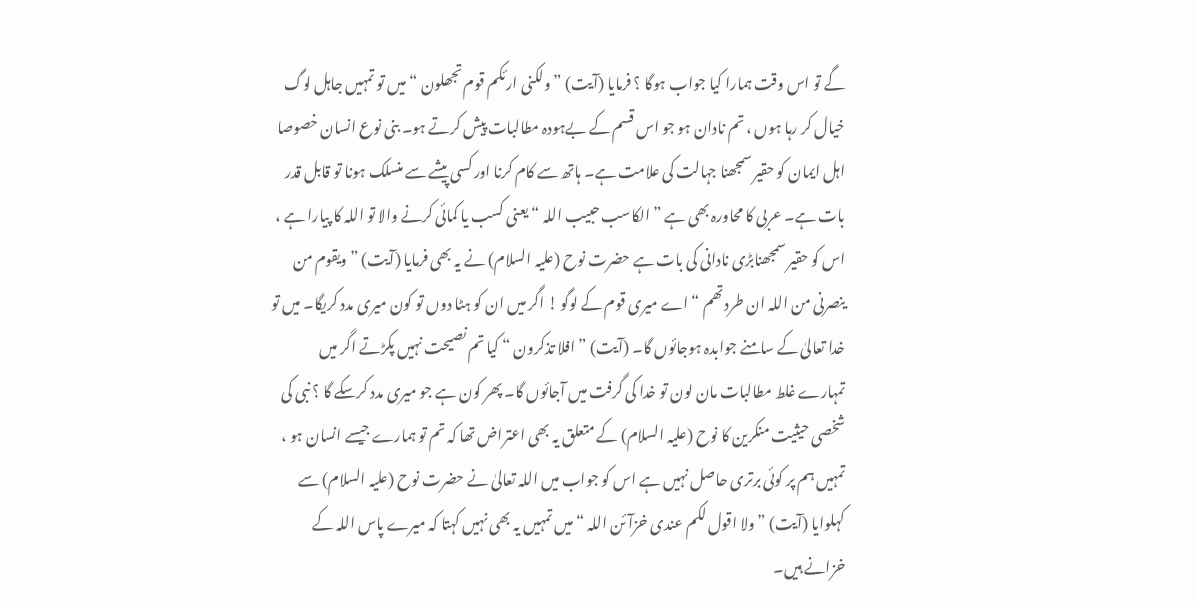گے تو اس وقت ہمارا کیا جواب ہوگا ؟ فرمایا (آیت) ” ولکنی ارئکم قوم تجھلون “ میں تو تمہیں جاہل لوگ خیال کر رہا ہوں ، تم نادان ہو جو اس قسم کے بےہودہ مطالبات پیش کرتے ہو۔ بنی نوع انسان خصوصا اہل ایمان کو حقیر سمجھنا جہالت کی علامت ہے۔ ہاتھ سے کام کرنا اور کسی پیشے سے منسلک ہونا تو قابل قدر بات ہے۔ عربی کا محاورہ بھی ہے ” الکاسب حبیب اللہ “ یعنی کسب یا کمائی کرنے والا تو اللہ کا پیارا ہے ، اس کو حقیر سمجھنابڑی نادانی کی بات ہے حضرت نوح (علیہ السلام) نے یہ بھی فرمایا (آیت) ” ویقوم من ینصرنی من اللہ ان طردتھم “ اے میری قوم کے لوگو ! اگر میں ان کو ہٹا دوں تو کون میری مدد کریگا۔ میں تو خدا تعالیٰ کے سامنے جوابدہ ہوجائوں گا۔ (آیت) ” افلا تذکرون “ کیا تم نصیحت نہیں پکڑتے اگر میں تمہارے غلط مطالبات مان لون تو خدا کی گرفت میں آجائوں گا۔ پھر کون ہے جو میری مدد کرسکے گا ؟ نبی کی شخصی حیثیت منکرین کا نوح (علیہ السلام) کے متعلق یہ بھی اعتراض تھا کہ تم تو ہمارے جیسے انسان ہو ، تمہیں ہم پر کوئی برتری حاصل نہیں ہے اس کو جواب میں اللہ تعالیٰ نے حضرت نوح (علیہ السلام) سے کہلوایا (آیت) ” ولا اقول لکم عندی خزآئن اللہ “ میں تمہیں یہ بھی نہیں کہتا کہ میرے پاس اللہ کے خزانے ہیں۔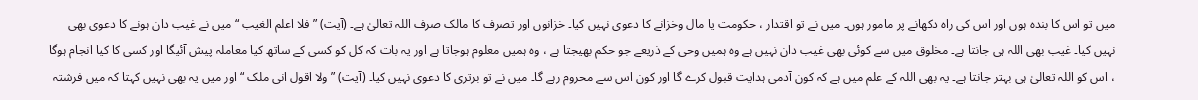میں تو اس کا بندہ ہوں اور اس کی راہ دکھانے پر مامور ہوں۔ میں نے تو اقتدار ، حکومت یا مال وخزانے کا دعوی نہیں کیا۔ خزانوں اور تصرف کا مالک صرف اللہ تعالیٰ ہے۔ (آیت) ” فلا اعلم الغیب “ میں نے غیب دان ہونے کا دعوی بھی نہیں کیا۔ غیب بھی اللہ ہی جانتا ہے۔ مخلوق میں سے کوئی بھی غیب دان نہیں ہے وہ ہمیں وحی کے ذریعے جو حکم بھیجتا ہے ، وہ ہمیں معلوم ہوجاتا ہے اور یہ بات کہ کل کو کسی کے ساتھ کیا معاملہ پیش آئیگا اور کسی کا کیا انجام ہوگا ، اس کو اللہ تعالیٰ ہی بہتر جانتا ہے۔ یہ بھی اللہ کے علم میں ہے کہ کون آدمی ہدایت قبول کرے گا اور کون اس سے محروم رہے گا۔ میں نے تو برتری کا دعوی نہیں کیا۔ (آیت) ” ولا اقول انی ملک “ اور میں یہ بھی نہیں کہتا کہ میں فرشتہ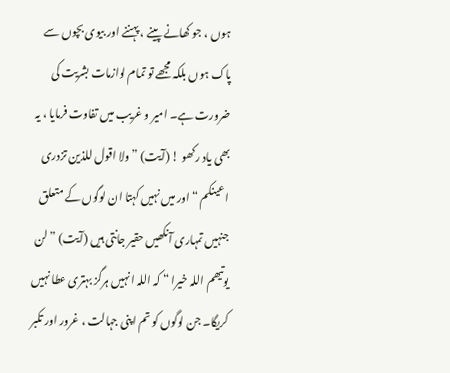ہوں ، جو کھانے پینے ، پہننے اور بیوی بچوں سے پاک ہوں بلکہ مجھے تو تمام لوازمات بشریت کی ضرورت ہے۔ امیر و غریب میں تفاوت فرمایا ، یہ بھی یاد رکھو ! (آیت) ” ولا اقول للذین تزدری اعینکم “ اور میں نہیں کہتا ان لوگوں کے متعلق جنہیں تمہاری آنکھیں حقیر جانتی ہیں (آیت) ” لن یوتیھم اللہ خیرا “ کہ اللہ انہیں ہرگز بہتری عطا نہیں کریگا۔ جن لوگوں کو تم اپنی جہالت ، غرور اور تکبر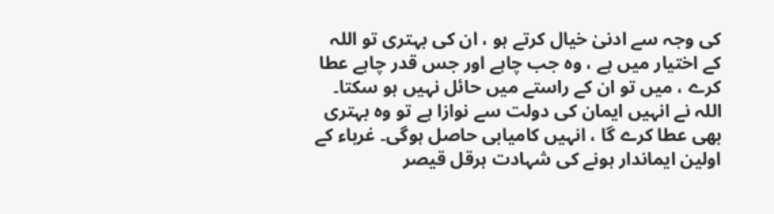کی وجہ سے ادنیٰ خیال کرتے ہو ، ان کی بہتری تو اللہ کے اختیار میں ہے ، وہ جب چاہے اور جس قدر چاہے عطا کرے ، میں تو ان کے راستے میں حائل نہیں ہو سکتا۔ اللہ نے انہیں ایمان کی دولت سے نوازا ہے تو وہ بہتری بھی عطا کرے گا ، انہیں کامیابی حاصل ہوگی۔ غرباء کے اولین ایماندار ہونے کی شہادت ہرقل قیصر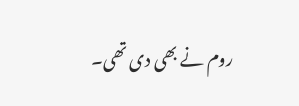روم نے بھی دی تھی۔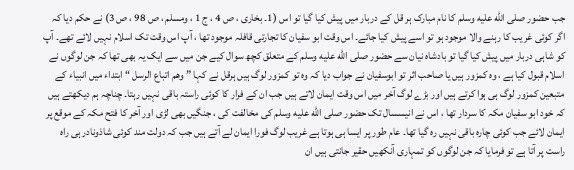جب حضور صلى الله عليه وسلم کا نام مبارک ہر قل کے دربار میں پیش کیا گیا تو اس (1۔ بخاری ، ص 4 ، ج 1 ، ومسلم ، ص 98 ، ص 3) نے حکم دیا کہ اگر کوئی غریب کا رہنے والا موجود ہو تو اسے پیش کیا جائے۔ اس وقت ابو سفیان کا تجارتی قافلہ موجود تھا ، آپ اس وقت تک اسلام نہیں لائے تھے۔ آپ کو شاہی دربار میں پیش کیا گیا تو بادشاہ نیان سے حضور صلى الله عليه وسلم کے متعلق کچھ سوال کیے جن میں سے ایک یہ بھی تھا کہ جن لوگوں نے اسلام قبول کیا ہے ، وہ کمزور ہیں یا صاحب اثر تو ابوسفیان نے جواب دیا کہ وہ تو کمزور لوگ ہیں ہرقل نے کہا ” وھم اتباع الرسل “ ابتداء میں انبیاء کے متبعین کمزور لوگ ہی ہوا کرتے ہیں اور بڑے لوگ آخر میں اس وقت ایمان لاتے ہیں جب ان کے فرار کا کوئی راستہ باقی نہیں رہتا۔ چناچہ ہم دیکھتے ہیں کہ خود ابو سفیان مکہ کا سردار تھا ، اس نے انیسسال تک حضور صلى الله عليه وسلم کی مخالفت کی ، جنگیں بھی لڑی اور آخر کا فتح مکہ کے موقع پر ایمان لائے جب کوئی چارہ باقی نہیں رہ گیا تھا۔ عام طور پر ایسا ہی ہوتا ہے غریب لوگ فورا ایمان لے آتے ہیں جب کہ دولت مند کوئی شاذونادر ہی راہ راست پر آتا ہے تو فرمایا کہ جن لوگوں کو تمہاری آنکھیں حقیر جانتی ہیں ان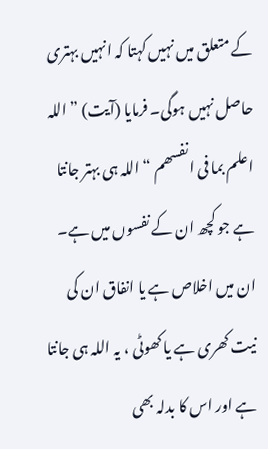کے متعلق میں نہیں کہتا کہ انہیں بہتری حاصل نہیں ہوگی۔ فرمایا (آیت) ” اللہ اعلم بما فی انفسھم “ اللہ ہی بہتر جانتا ہے جو کچھ ان کے نفسوں میں ہے۔ ان میں اخلاص ہے یا انفاق ان کی نیت کھری ہے یا کھوٹی ، یہ اللہ ہی جانتا ہے اور اس کا بدلہ بھی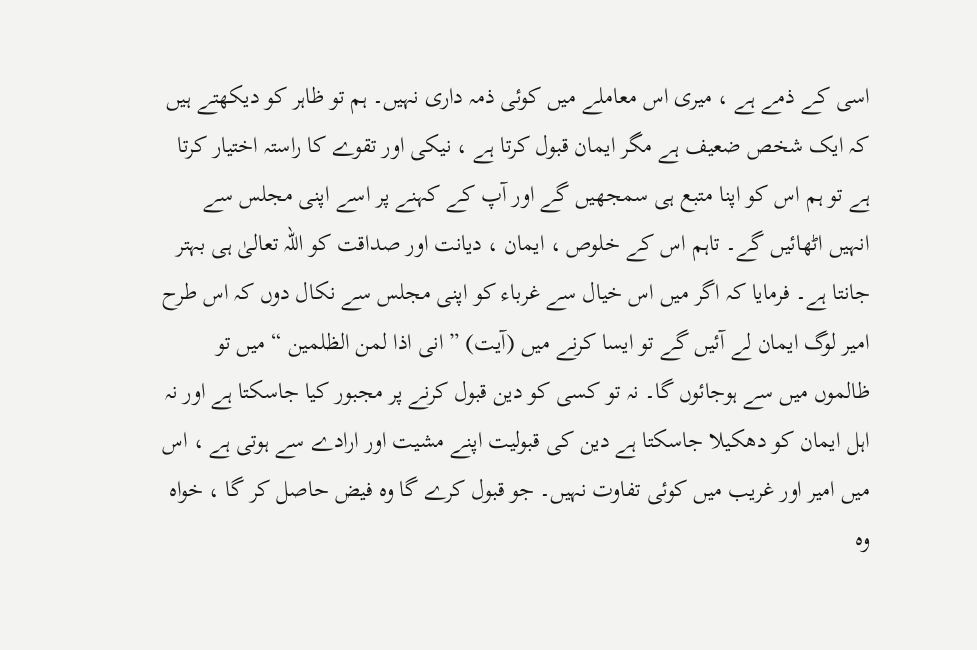اسی کے ذمے ہے ، میری اس معاملے میں کوئی ذمہ داری نہیں۔ ہم تو ظاہر کو دیکھتے ہیں کہ ایک شخص ضعیف ہے مگر ایمان قبول کرتا ہے ، نیکی اور تقوے کا راستہ اختیار کرتا ہے تو ہم اس کو اپنا متبع ہی سمجھیں گے اور آپ کے کہنے پر اسے اپنی مجلس سے انہیں اٹھائیں گے۔ تاہم اس کے خلوص ، ایمان ، دیانت اور صداقت کو اللہ تعالیٰ ہی بہتر جانتا ہے۔ فرمایا کہ اگر میں اس خیال سے غرباء کو اپنی مجلس سے نکال دوں کہ اس طرح امیر لوگ ایمان لے آئیں گے تو ایسا کرنے میں (آیت) ” انی اذا لمن الظلمین “ میں تو ظالموں میں سے ہوجائوں گا۔ نہ تو کسی کو دین قبول کرنے پر مجبور کیا جاسکتا ہے اور نہ اہل ایمان کو دھکیلا جاسکتا ہے دین کی قبولیت اپنے مشیت اور ارادے سے ہوتی ہے ، اس میں امیر اور غریب میں کوئی تفاوت نہیں۔ جو قبول کرے گا وہ فیض حاصل کر گا ، خواہ وہ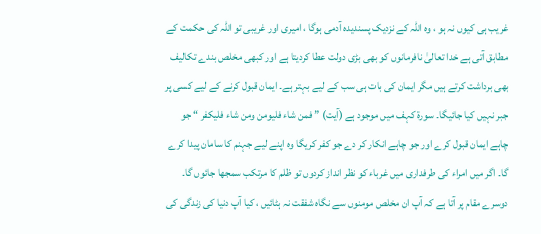غریب ہی کیوں نہ ہو ، وہ اللہ کے نزدیک پسندیدہ آدمی ہوگا ، امیری اور غریبی تو اللہ کی حکمت کے مطابق آتی ہے خدا تعالیٰ نافرمانوں کو بھی بڑی دولت عطا کردیتا ہے اور کبھی مخلص بندے تکالیف بھی برداشت کرتے ہیں مگر ایمان کی بات ہی سب کے لیے بہتر ہے۔ ایمان قبول کرنے کے لیے کسی پر جبر نہیں کیا جائیگا۔ سورة کہف میں موجود ہے (آیت) ” فمن شاء فلیومن ومن شاء فلیکفر “ جو چاہے ایمان قبول کرے اور جو چاہے انکار کر دے جو کفر کریگا وہ اپنے لیے جہنم کا سامان پیدا کرے گا۔ اگر میں امراء کی طرفداری میں غرباء کو نظر انداز کردوں تو ظلم کا مرتکب سمجھا جائوں گا۔ دوسرے مقام پر آتا ہے کہ آپ ان مخلص مومنوں سے نگاہ شفقت نہ ہٹائیں ، کیا آپ دنیا کی زندگی کی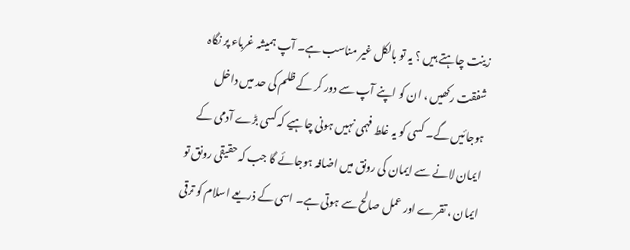زینت چاہتے ہیں ؟ یہ تو بالکل غیر مناسب ہے۔ آپ ہمیشہ غرباء پر نگاہ شفقت رکھیں ، ان کو اپنے آپ سے دور کر کے ظلم کی حد میں داخل ہوجائیں گے۔ کسی کو یہ غلط فہمی نہیں ہونی چاہیے کہ کسی بڑے آدمی کے ایمان لانے سے ایمان کی رونق میں اضافہ ہوجائے گا جب کہ حقیقی رونق تو ایمان ، تقرے اور عمل صالح سے ہوتی ہے۔ اسی کے ذریعے اسلام کو ترقی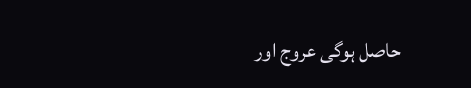حاصل ہوگی عروج اور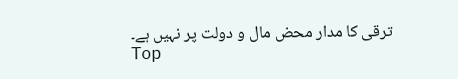ترقی کا مدار محض مال و دولت پر نہیں ہے۔
Top